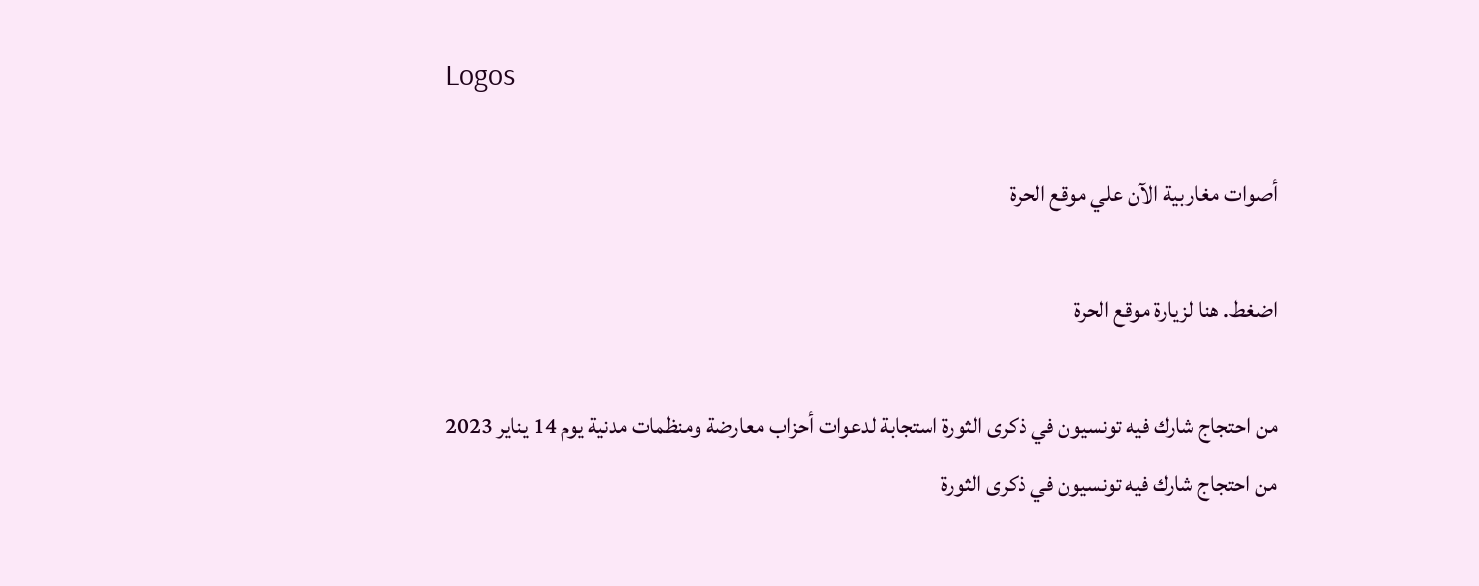Logos

أصوات مغاربية الآن علي موقع الحرة

اضغط. هنا لزيارة موقع الحرة

من احتجاج شارك فيه تونسيون في ذكرى الثورة استجابة لدعوات أحزاب معارضة ومنظمات مدنية يوم 14 يناير 2023
من احتجاج شارك فيه تونسيون في ذكرى الثورة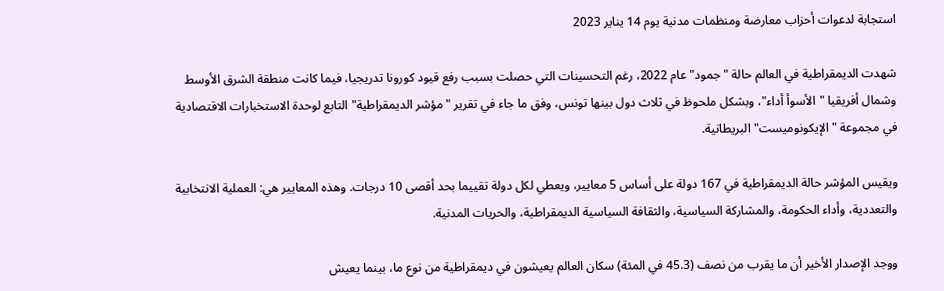استجابة لدعوات أحزاب معارضة ومنظمات مدنية يوم 14 يناير 2023

شهدت الديمقراطية في العالم حالة "جمود" عام 2022، رغم التحسينات التي حصلت بسبب رفع قيود كورونا تدريجيا، فيما كانت منطقة الشرق الأوسط وشمال أفريقيا "الأسوأ أداء"، وبشكل ملحوظ في ثلاث دول بينها تونس، وفق ما جاء في تقرير "مؤشر الديمقراطية" التابع لوحدة الاستخبارات الاقتصادية في مجموعة "الإيكونوميست" البريطانية.

ويقيس المؤشر حالة الديمقراطية في 167 دولة على أساس 5 معايير، ويعطي لكل دولة تقييما بحد أقصى 10 درجات. وهذه المعايير هي: العملية الانتخابية والتعددية، وأداء الحكومة، والمشاركة السياسية، والثقافة السياسية الديمقراطية، والحريات المدنية.

ووجد الإصدار الأخير أن ما يقرب من نصف (45.3 في المئة) سكان العالم يعيشون في ديمقراطية من نوع ما، بينما يعيش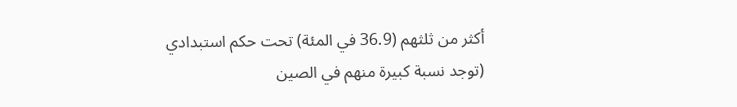أكثر من ثلثهم (36.9 في المئة) تحت حكم استبدادي (توجد نسبة كبيرة منهم في الصين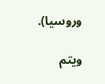وروسيا).

ويتم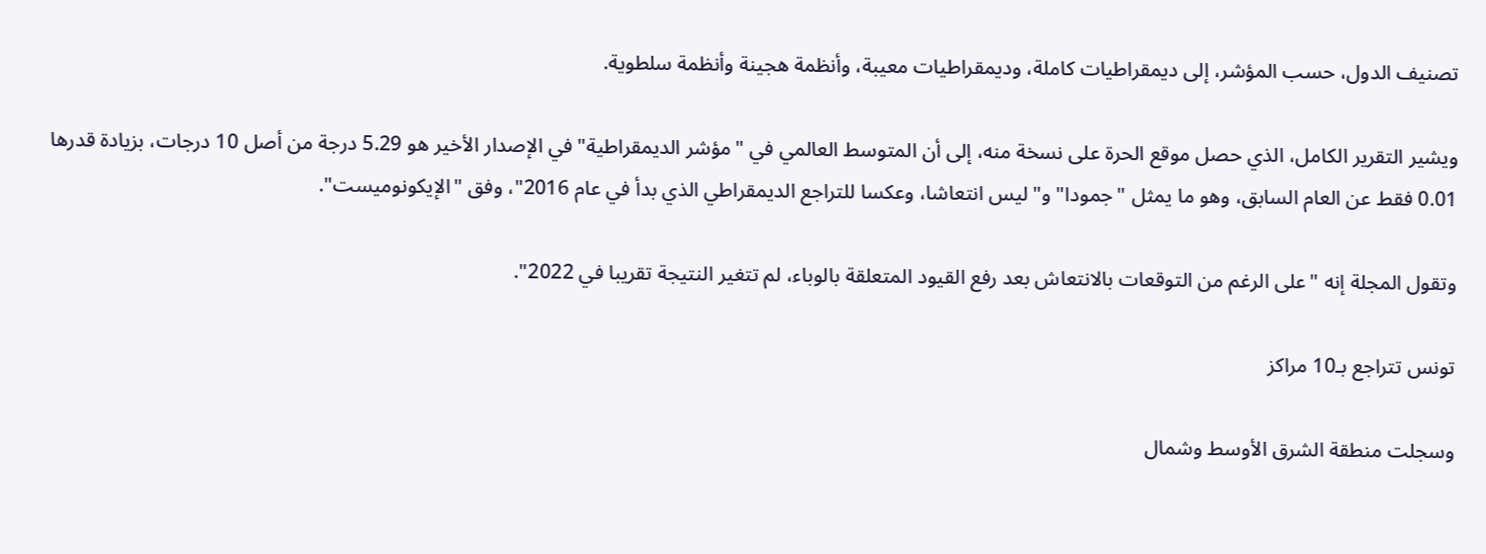تصنيف الدول، حسب المؤشر، إلى ديمقراطيات كاملة، وديمقراطيات معيبة، وأنظمة هجينة وأنظمة سلطوية.

ويشير التقرير الكامل، الذي حصل موقع الحرة على نسخة منه، إلى أن المتوسط العالمي في "مؤشر الديمقراطية" في الإصدار الأخير هو 5.29 درجة من أصل 10 درجات، بزيادة قدرها 0.01 فقط عن العام السابق، وهو ما يمثل "جمودا" و"ليس انتعاشا، وعكسا للتراجع الديمقراطي الذي بدأ في عام 2016"، وفق "الإيكونوميست".

وتقول المجلة إنه "على الرغم من التوقعات بالانتعاش بعد رفع القيود المتعلقة بالوباء، لم تتغير النتيجة تقريبا في 2022".

تونس تتراجع بـ10 مراكز

وسجلت منطقة الشرق الأوسط وشمال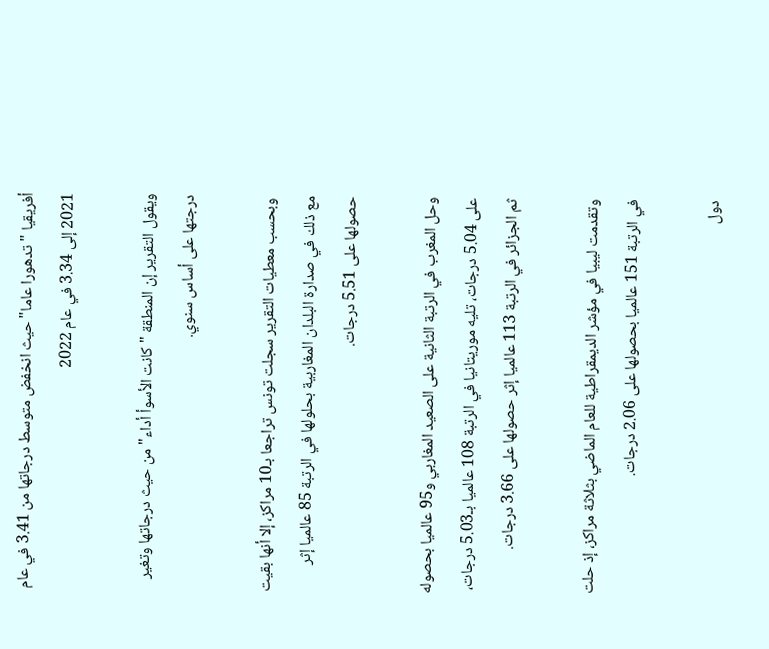أفريقيا "تدهورا عاما" حيث انخفض متوسط درجاتها من 3.41 في عام 2021 إلى 3.34 في عام 2022

ويقول التقرير إن المنطقة "كانت الأسوأ أداء" من حيث درجاتها وتغير درجتها على أساس سنوي.

 وبحسب معطيات التقرير سجلت تونس تراجعا بـ10 مراكز، إلا أنها بقيت مع ذلك في صدارة البلدان المغاربية بحلولها في الرتبة 85 عالميا إثر حصولها على 5.51 درجات.

وحل المغرب في الرتبة الثانية على الصعيد المغاربي و95 عالميا بحصوله على 5.04 درجات، تليه موريتانيا في الرتبة 108 عالميا بـ5.03 درجات، ثم الجزائر في الرتبة 113 عالميا إثر حصولها على 3.66 درجات.

وتقدمت ليبيا في مؤشر الديمقراطية للعام الماضي بثلاثة مراكز، إذ حلت في الرتبة 151 عالميا بحصولها على 2.06 درجات.

دول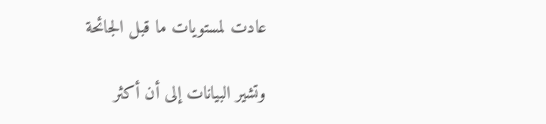عادت لمستويات ما قبل الجائحة

وتشير البيانات إلى أن أكثر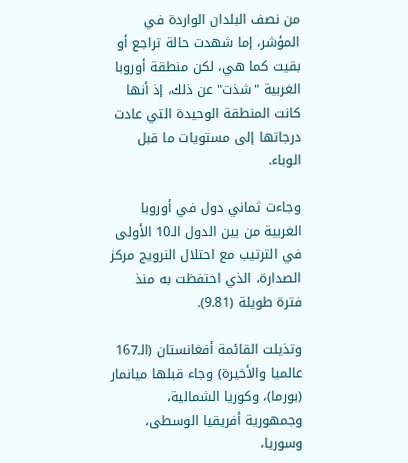من نصف البلدان الواردة في المؤشر، إما شهدت حالة تراجع أو بقيت كما هي، لكن منطقة أوروبا الغربية "شذت" عن ذلك، إذ أنها كانت المنطقة الوحيدة التي عادت درجاتها إلى مستويات ما قبل الوباء.

وجاءت ثماني دول في أوروبا الغربية من بين الدول الـ10 الأولى في الترتيب مع احتلال النرويج مركز الصدارة، الذي احتفظت به منذ فترة طويلة (9.81).

وتذيلت القائمة أفغانستان (الـ167 عالميا والأخيرة) وجاء قبلها ميانمار (بورما)، وكوريا الشمالية، وجمهورية أفريقيا الوسطى، وسوريا،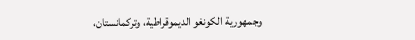وجمهورية الكونغو الديموقراطية، وتركمانستان،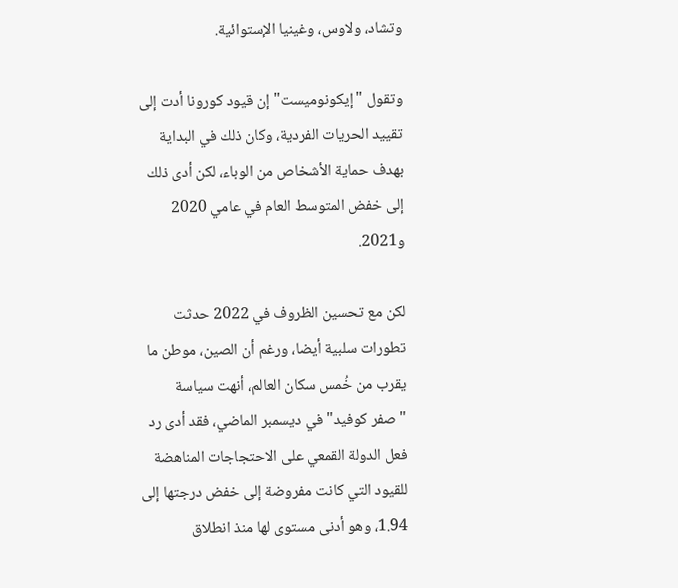وتشاد، ولاوس، وغينيا الإستوائية.

وتقول "إيكونوميست" إن قيود كورونا أدت إلى تقييد الحريات الفردية، وكان ذلك في البداية بهدف حماية الأشخاص من الوباء، لكن أدى ذلك إلى خفض المتوسط العام في عامي 2020 و2021.

لكن مع تحسين الظروف في 2022 حدثت تطورات سلبية أيضا، ورغم أن الصين، موطن ما يقرب من خُمس سكان العالم، أنهت سياسة "صفر كوفيد" في ديسمبر الماضي، فقد أدى رد فعل الدولة القمعي على الاحتجاجات المناهضة للقيود التي كانت مفروضة إلى خفض درجتها إلى 1.94، وهو أدنى مستوى لها منذ انطلاق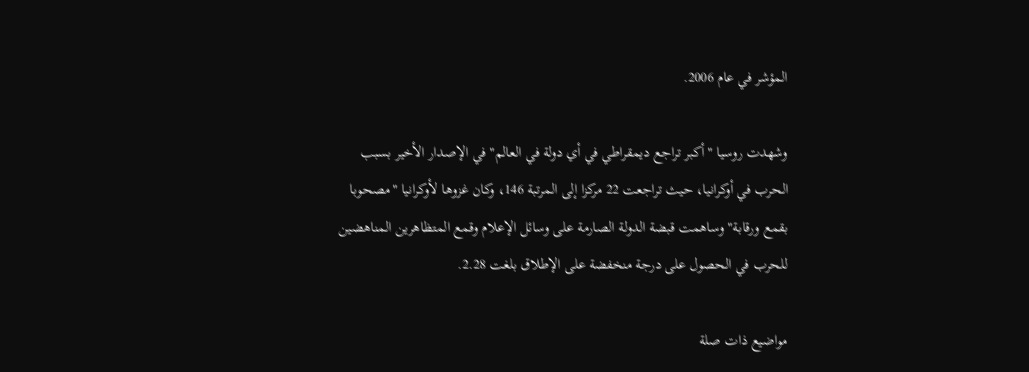المؤشر في عام 2006.

وشهدت روسيا "أكبر تراجع ديمقراطي في أي دولة في العالم" في الإصدار الأخير بسبب الحرب في أوكرانيا، حيث تراجعت 22 مركزا إلى المرتبة 146، وكان غزوها لأوكرانيا "مصحوبا بقمع ورقابة" وساهمت قبضة الدولة الصارمة على وسائل الإعلام وقمع المتظاهرين المناهضين للحرب في الحصول على درجة منخفضة على الإطلاق بلغت 2.28.

مواضيع ذات صلة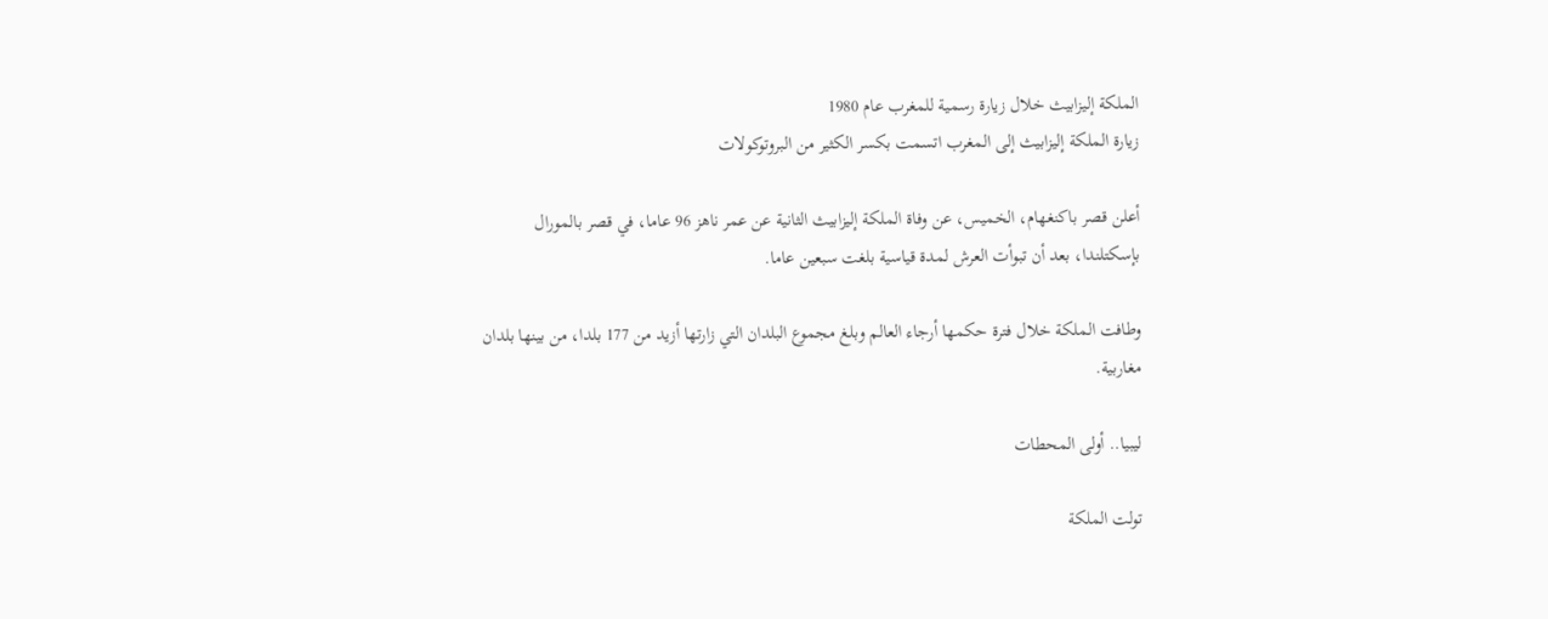الملكة إليزابيث خلال زيارة رسمية للمغرب عام 1980
زيارة الملكة إليزابيث إلى المغرب اتسمت بكسر الكثير من البروتوكولات

أعلن قصر باكنغهام، الخميس، عن وفاة الملكة إليزابيث الثانية عن عمر ناهز 96 عاما، في قصر بالمورال بإسكتلندا، بعد أن تبوأت العرش لمدة قياسية بلغت سبعين عاما.

وطافت الملكة خلال فترة حكمها أرجاء العالم وبلغ مجموع البلدان التي زارتها أزيد من 177 بلدا، من بينها بلدان مغاربية.

ليبيا.. أولى المحطات

تولت الملكة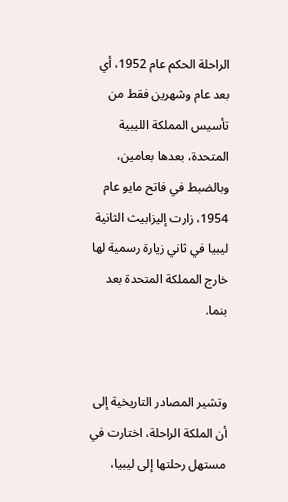الراحلة الحكم عام 1952، أي بعد عام وشهرين فقط من تأسيس المملكة الليبية المتحدة، بعدها بعامين، وبالضبط في فاتح مايو عام 1954، زارت إليزابيث الثانية ليبيا في ثاني زيارة رسمية لها خارج المملكة المتحدة بعد بنما.


وتشير المصادر التاريخية إلى أن الملكة الراحلة، اختارت في مستهل رحلتها إلى ليبيا،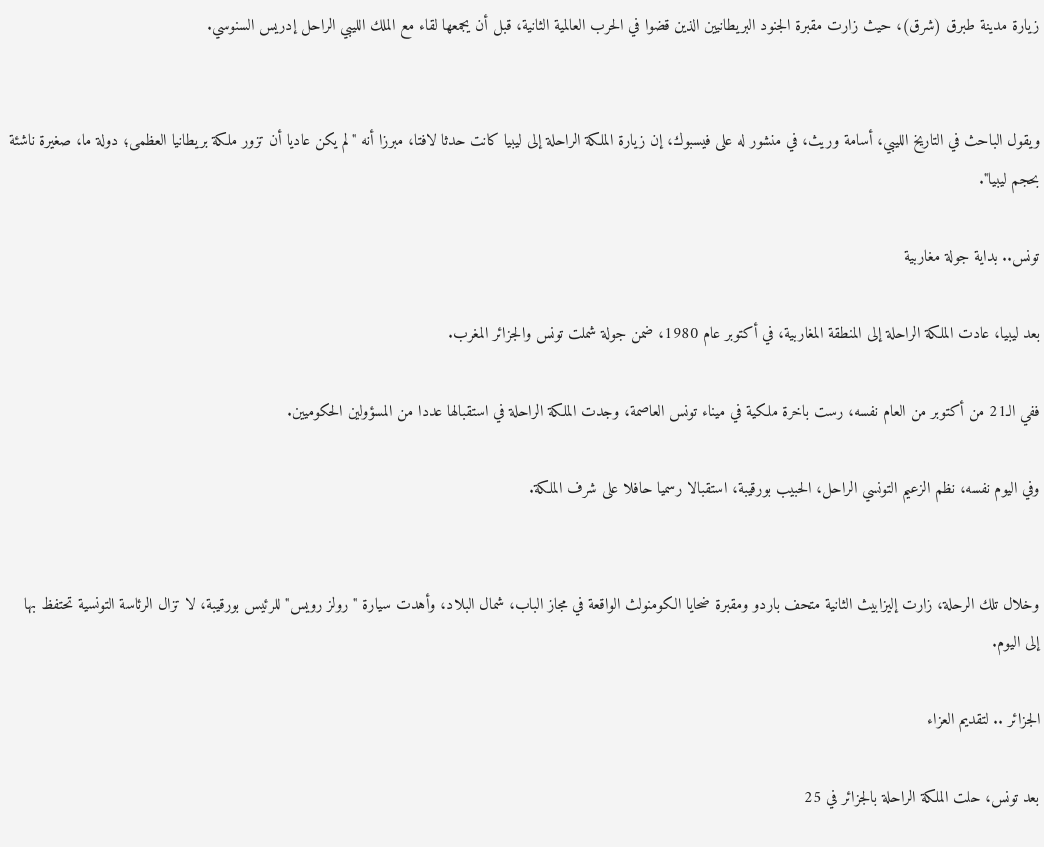زيارة مدينة طبرق (شرق)، حيث زارت مقبرة الجنود البريطانيين الذين قضوا في الحرب العالمية الثانية، قبل أن يجمعها لقاء مع الملك الليبي الراحل إدريس السنوسي.


ويقول الباحث في التاريخ الليبي، أسامة وريث، في منشور له على فيسبوك، إن زيارة الملكة الراحلة إلى ليبيا كانت حدثا لافتا، مبرزا أنه "لم يكن عاديا أن تزور ملكة بريطانيا العظمى؛ دولة ما، صغيرة ناشئة بحجم ليبيا".

تونس.. بداية جولة مغاربية

بعد ليبيا، عادت الملكة الراحلة إلى المنطقة المغاربية، في أكتوبر عام 1980، ضمن جولة شملت تونس والجزائر المغرب.

ففي الـ21 من أكتوبر من العام نفسه، رست باخرة ملكية في ميناء تونس العاصمة، وجدت الملكة الراحلة في استقبالها عددا من المسؤولين الحكوميين.

وفي اليوم نفسه، نظم الزعيم التونسي الراحل، الحبيب بورقيبة، استقبالا رسميا حافلا على شرف الملكة.


وخلال تلك الرحلة، زارت إليزابيث الثانية متحف باردو ومقبرة ضحايا الكومنولث الواقعة في مجاز الباب، شمال البلاد، وأهدت سيارة "رولز رويس" للرئيس بورقيبة، لا تزال الرئاسة التونسية تحتفظ بها إلى اليوم.

الجزائر .. لتقديم العزاء

بعد تونس، حلت الملكة الراحلة بالجزائر في 25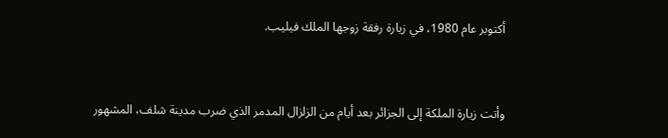أكتوبر عام 1980، في زيارة رفقة زوجها الملك فيليب.


وأتت زيارة الملكة إلى الجزائر بعد أيام من الزلزال المدمر الذي ضرب مدينة شلف، المشهور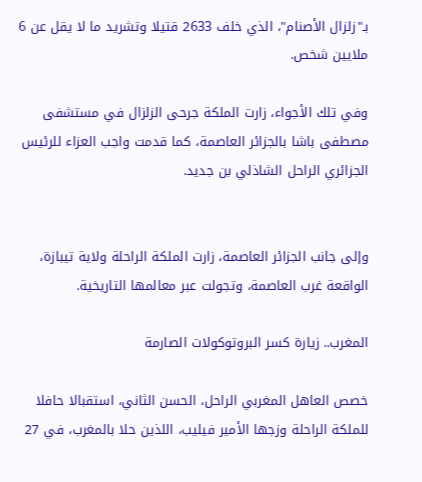بـ"زلزال الأصنام"، الذي خلف 2633 قتيلا وتشريد ما لا يقل عن 6 ملايين شخص.

وفي تلك الأجواء، زارت الملكة جرحى الزلزال في مستشفى مصطفى باشا بالجزائر العاصمة، كما قدمت واجب العزاء للرئيس الجزائري الراحل الشاذلي بن جديد.


وإلى جانب الجزائر العاصمة، زارت الملكة الراحلة ولاية تيبازة، الواقعة غرب العاصمة، وتجولت عبر معالمها التاريخية.

المغرب.. زيارة كسر البروتوكولات الصارمة

خصص العاهل المغربي الراحل، الحسن الثاني، استقبالا حافلا للملكة الراحلة وزجها الأمير فيليب، اللذين حلا بالمغرب، في 27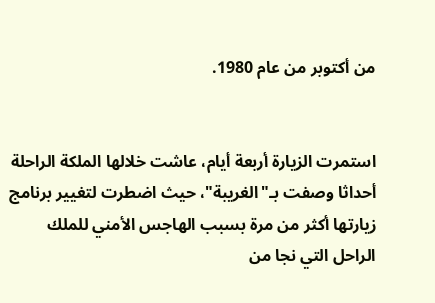من أكتوبر من عام 1980.


استمرت الزيارة أربعة أيام، عاشت خلالها الملكة الراحلة أحداثا وصفت بـ"الغريبة"، حيث اضطرت لتغيير برنامج زيارتها أكثر من مرة بسبب الهاجس الأمني للملك الراحل التي نجا من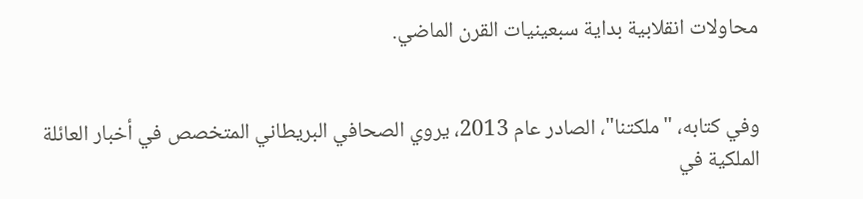محاولات انقلابية بداية سبعينيات القرن الماضي.


وفي كتابه، "ملكتنا"، الصادر عام 2013، يروي الصحافي البريطاني المتخصص في أخبار العائلة الملكية في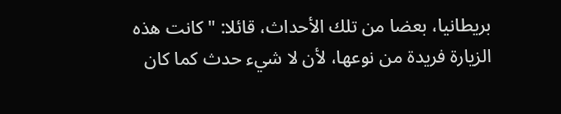بريطانيا، بعضا من تلك الأحداث، قائلا: "كانت هذه الزيارة فريدة من نوعها، لأن لا شيء حدث كما كان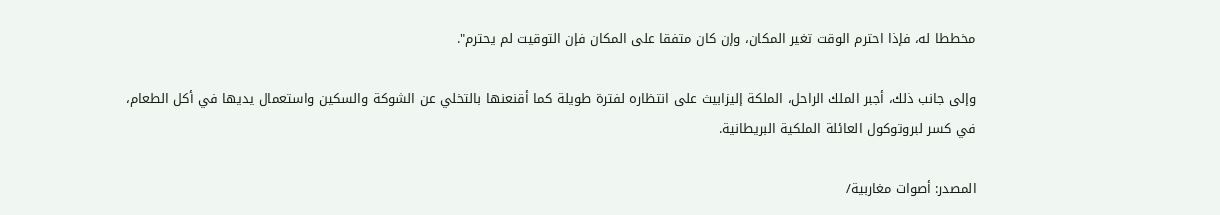مخططا له، فإذا احترم الوقت تغير المكان، وإن كان متفقا على المكان فإن التوقيت لم يحترم".

وإلى جانب ذلك، أجبر الملك الراحل، الملكة إليزابيث على انتظاره لفترة طويلة كما أقنعنها بالتخلي عن الشوكة والسكين واستعمال يديها في أكل الطعام، في كسر لبروتوكول العائلة الملكية البريطانية.

المصدر: أصوات مغاربية/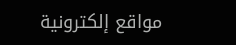مواقع إلكترونية